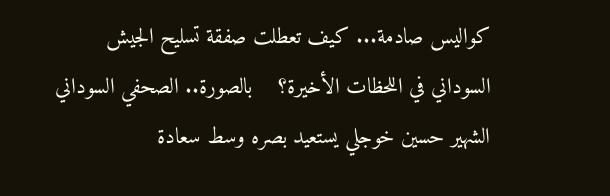كواليس صادمة... كيف تعطلت صفقة تسليح الجيش السوداني في اللحظات الأخيرة؟    بالصورة.. الصحفي السوداني الشهير حسين خوجلي يستعيد بصره وسط سعادة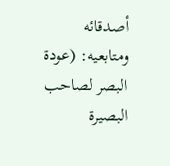أصدقائه ومتابعيه: (عودة البصر لصاحب البصيرة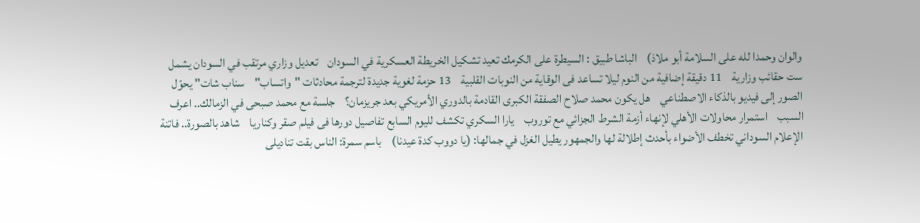والوان وحمدا لله على السلامة أبو ملاذ)    الباشا طبيق : السيطرة على الكرمك تعيد تشكيل الخريطة العسكرية في السودان    تعديل وزاري مرتقب في السودان يشمل ست حقائب وزارية    11 دقيقة إضافية من النوم ليلا تساعد فى الوقاية من النوبات القلبية    13 حزمة لغوية جديدة لترجمة محادثات "واتساب"    سناب شات" يحوّل الصور إلى فيديو بالذكاء الاصطناعي    هل يكون محمد صلاح الصفقة الكبرى القادمة بالدوري الأمريكي بعد جريزمان؟    جلسة مع محمد صبحى في الزمالك.. اعرف السبب    استمرار محاولات الأهلي لإنهاء أزمة الشرط الجزائي مع توروب    يارا السكري تكشف لليوم السابع تفاصيل دورها فى فيلم صقر وكناريا    شاهد بالصورة.. فاتنة الإعلام السوداني تخطف الأضواء بأحدث إطلالة لها والجمهور يطيل الغزل في جمالها: (يا دووب كدة عيدنا)    باسم سمرة: الناس بقت تناديلى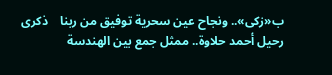ب«زكى».. ونجاح عين سحرية توفيق من ربنا    ذكرى رحيل أحمد حلاوة.. ممثل جمع بين الهندسة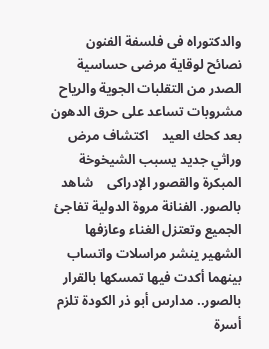والدكتوراه فى فلسفة الفنون    نصائح لوقاية مرضى حساسية الصدر من التقلبات الجوية والرياح    مشروبات تساعد على حرق الدهون بعد كحك العيد    اكتشاف مرض وراثي جديد يسبب الشيخوخة المبكرة والقصور الإدراكى    شاهد بالصور. الفنانة مروة الدولية تفاجئ الجميع وتعتزل الغناء وعازفها الشهير ينشر مراسلات واتساب بينهما أكدت فيها تمسكها بالقرار    بالصور.. مدارس أبو ذر الكودة تلزم أسرة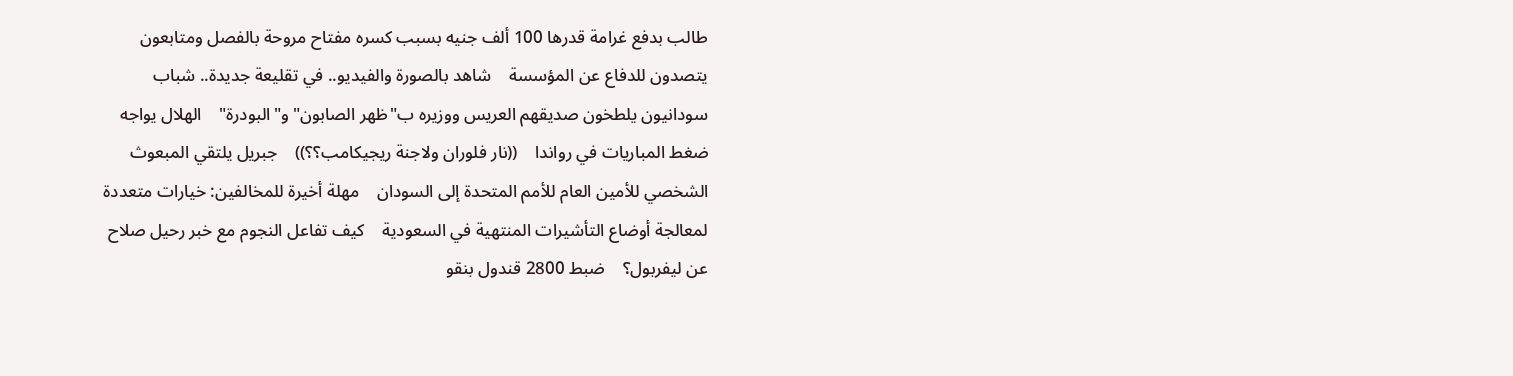طالب بدفع غرامة قدرها 100 ألف جنيه بسبب كسره مفتاح مروحة بالفصل ومتابعون يتصدون للدفاع عن المؤسسة    شاهد بالصورة والفيديو.. في تقليعة جديدة.. شباب سودانيون يلطخون صديقهم العريس ووزيره ب"ظهر الصابون" و"البودرة"    الهلال يواجه ضغط المباريات في رواندا    ((نار فلوران ولاجنة ريجيكامب؟؟))    جبريل يلتقي المبعوث الشخصي للأمين العام للأمم المتحدة إلى السودان    مهلة أخيرة للمخالفين: خيارات متعددة لمعالجة أوضاع التأشيرات المنتهية في السعودية    كيف تفاعل النجوم مع خبر رحيل صلاح عن ليفربول؟    ضبط 2800 قندول بنقو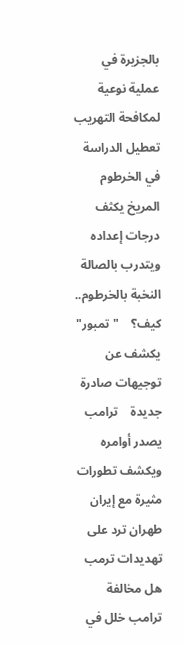بالجزيرة في عملية نوعية لمكافحة التهريب    تعطيل الدراسة في الخرطوم    المريخ يكثف درجات إعداده ويتدرب بالصالة    النخبة بالخرطوم.. كيف؟    "تمبور" يكشف عن توجيهات صادرة جديدة    ترامب يصدر أوامره ويكشف تطورات مثيرة مع إيران    طهران ترد على تهديدات ترمب    هل مخالفة ترامب خلل في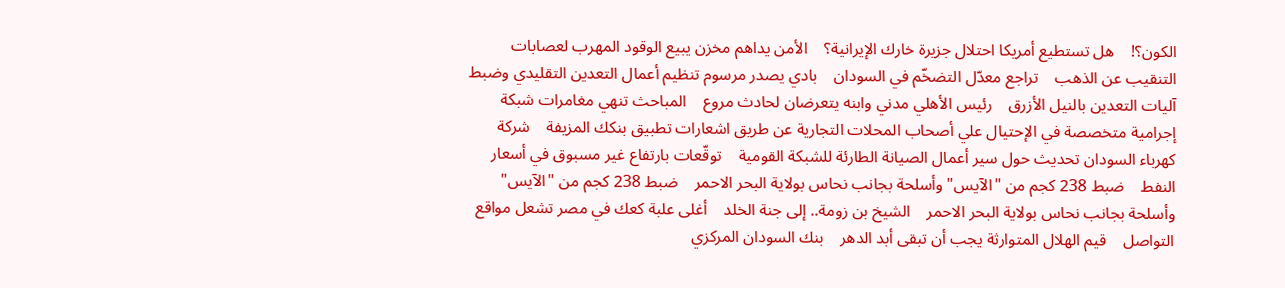الكون؟!    هل تستطيع أمريكا احتلال جزيرة خارك الإيرانية؟    الأمن يداهم مخزن يبيع الوقود المهرب لعصابات التنقيب عن الذهب    تراجع معدّل التضخّم في السودان    بادي يصدر مرسوم تنظيم أعمال التعدين التقليدي وضبط آليات التعدين بالنيل الأزرق    رئيس الأهلي مدني وابنه يتعرضان لحادث مروع    المباحث تنهي مغامرات شبكة إجرامية متخصصة في الإحتيال علي أصحاب المحلات التجارية عن طريق اشعارات تطبيق بنكك المزيفة    شركة كهرباء السودان تحديث حول سير أعمال الصيانة الطارئة للشبكة القومية    توقّعات بارتفاع غير مسبوق في أسعار النفط    ضبط 238 كجم من "الآيس" وأسلحة بجانب نحاس بولاية البحر الاحمر    ضبط 238 كجم من "الآيس" وأسلحة بجانب نحاس بولاية البحر الاحمر    الشيخ بن زومة.. إلى جنة الخلد    أغلى علبة كعك في مصر تشعل مواقع التواصل    قيم الهلال المتوارثة يجب أن تبقى أبد الدهر    بنك السودان المركزي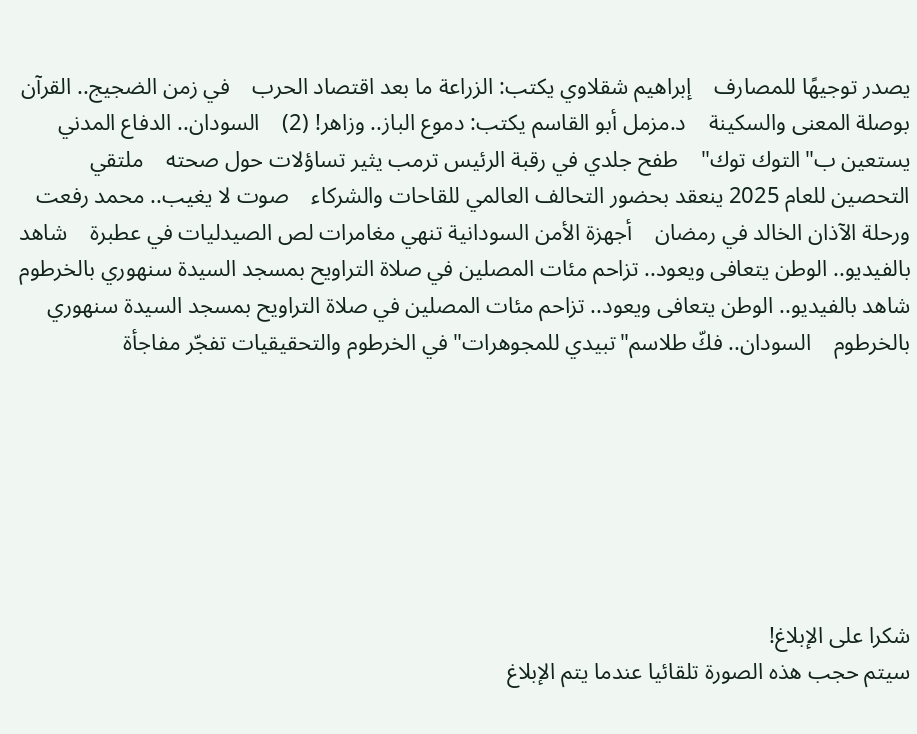يصدر توجيهًا للمصارف    إبراهيم شقلاوي يكتب: الزراعة ما بعد اقتصاد الحرب    في زمن الضجيج.. القرآن بوصلة المعنى والسكينة    د.مزمل أبو القاسم يكتب: دموع الباز.. وزاهر! (2)    السودان.. الدفاع المدني يستعين ب"التوك توك"    طفح جلدي في رقبة الرئيس ترمب يثير تساؤلات حول صحته    ملتقي التحصين للعام 2025 ينعقد بحضور التحالف العالمي للقاحات والشركاء    صوت لا يغيب.. محمد رفعت ورحلة الآذان الخالد في رمضان    أجهزة الأمن السودانية تنهي مغامرات لص الصيدليات في عطبرة    شاهد بالفيديو.. الوطن يتعافى ويعود.. تزاحم مئات المصلين في صلاة التراويح بمسجد السيدة سنهوري بالخرطوم    شاهد بالفيديو.. الوطن يتعافى ويعود.. تزاحم مئات المصلين في صلاة التراويح بمسجد السيدة سنهوري بالخرطوم    السودان.. فكّ طلاسم"تبيدي للمجوهرات" في الخرطوم والتحقيقيات تفجّر مفاجأة







شكرا على الإبلاغ!
سيتم حجب هذه الصورة تلقائيا عندما يتم الإبلاغ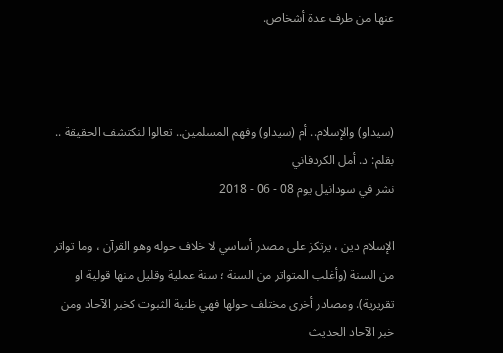عنها من طرف عدة أشخاص.



(سيداو) والإسلام.. أم (سيداو) وفهم المسلمين.. تعالوا لنكتشف الحقيقة .. بقلم: د. أمل الكردفاني
نشر في سودانيل يوم 08 - 06 - 2018

الإسلام دين ، يرتكز على مصدر أساسي لا خلاف حوله وهو القرآن ، وما تواتر من السنة (وأغلب المتواتر من السنة ؛ سنة عملية وقليل منها قولية او تقريرية). ومصادر أخرى مختلف حولها فهي ظنية الثبوت كخبر الآحاد ومن خبر الآحاد الحديث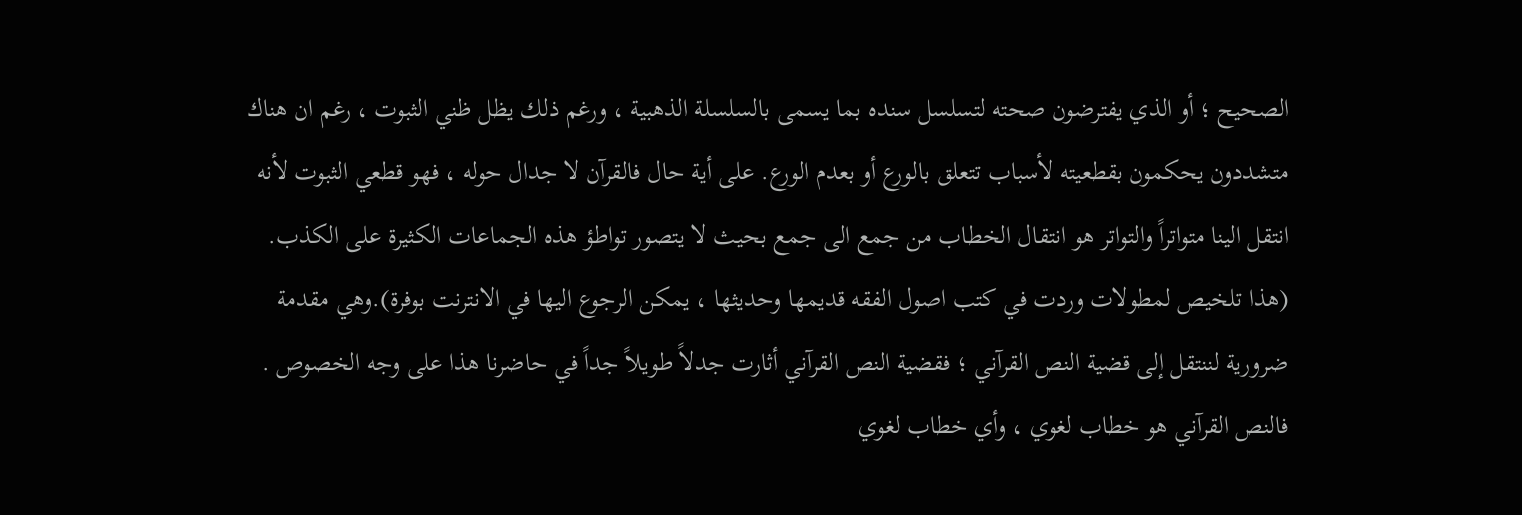الصحيح ؛ أو الذي يفترضون صحته لتسلسل سنده بما يسمى بالسلسلة الذهبية ، ورغم ذلك يظل ظني الثبوت ، رغم ان هناك متشددون يحكمون بقطعيته لأسباب تتعلق بالورع أو بعدم الورع. على أية حال فالقرآن لا جدال حوله ، فهو قطعي الثبوت لأنه انتقل الينا متواتراً والتواتر هو انتقال الخطاب من جمع الى جمع بحيث لا يتصور تواطؤ هذه الجماعات الكثيرة على الكذب. (هذا تلخيص لمطولات وردت في كتب اصول الفقه قديمها وحديثها ، يمكن الرجوع اليها في الانترنت بوفرة).وهي مقدمة ضرورية لننتقل إلى قضية النص القرآني ؛ فقضية النص القرآني أثارت جدلاً طويلاً جداً في حاضرنا هذا على وجه الخصوص . فالنص القرآني هو خطاب لغوي ، وأي خطاب لغوي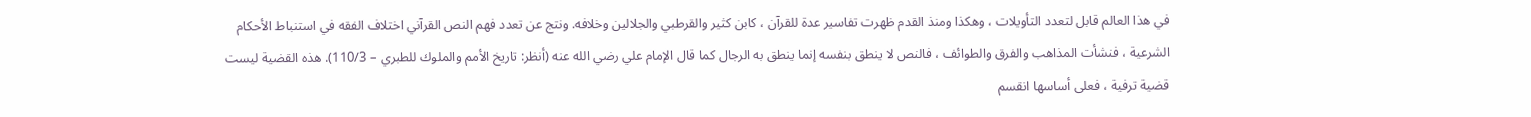في هذا العالم قابل لتعدد التأويلات ، وهكذا ومنذ القدم ظهرت تفاسير عدة للقرآن ، كابن كثير والقرطبي والجلالين وخلافه. ونتج عن تعدد فهم النص القرآني اختلاف الفقه في استنباط الأحكام الشرعية ، فنشأت المذاهب والفرق والطوائف ، فالنص لا ينطق بنفسه إنما ينطق به الرجال كما قال الإمام علي رضي الله عنه (أنظر: تاريخ الأمم والملوك للطبري – 110/3). هذه القضية ليست قضية ترفية ، فعلى أساسها انقسم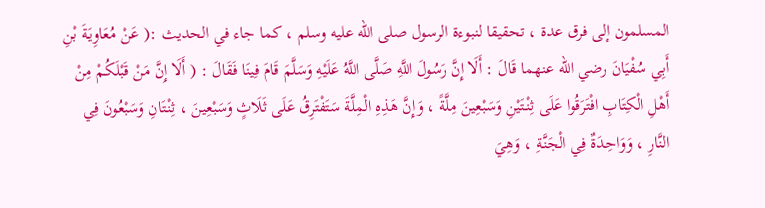المسلمون إلى فرق عدة ، تحقيقا لنبوءة الرسول صلى الله عليه وسلم ، كما جاء في الحديث :( عَنْ مُعَاوِيَةَ بْنِ أَبِي سُفْيَانَ رضي الله عنهما قَالَ : أَلَا إِنَّ رَسُولَ اللَّهِ صَلَّى اللَّهُ عَلَيْهِ وَسَلَّمَ قَامَ فِينَا فَقَالَ : ( أَلَا إِنَّ مَنْ قَبْلَكُمْ مِنْ أَهْلِ الْكِتَابِ افْتَرَقُوا عَلَى ثِنْتَيْنِ وَسَبْعِينَ مِلَّةً ، وَإِنَّ هَذِهِ الْمِلَّةَ سَتَفْتَرِقُ عَلَى ثَلَاثٍ وَسَبْعِينَ ، ثِنْتَانِ وَسَبْعُونَ فِي النَّارِ ، وَوَاحِدَةٌ فِي الْجَنَّةِ ، وَهِيَ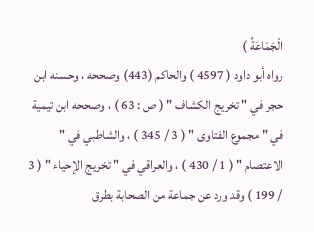الْجَمَاعَةُ )
رواه أبو داود ( 4597 ) والحاكم (443) وصححه ، وحسنه ابن حجر في " تخريج الكشاف " ( ص : 63 ) ، وصححه ابن تيمية في " مجموع الفتاوى " ( 3 / 345 ) ، والشاطبي في " الاعتصام " ( 1 / 430 ) ، والعراقي في " تخريج الإحياء " ( 3 / 199 ) وقد ورد عن جماعة من الصحابة بطرق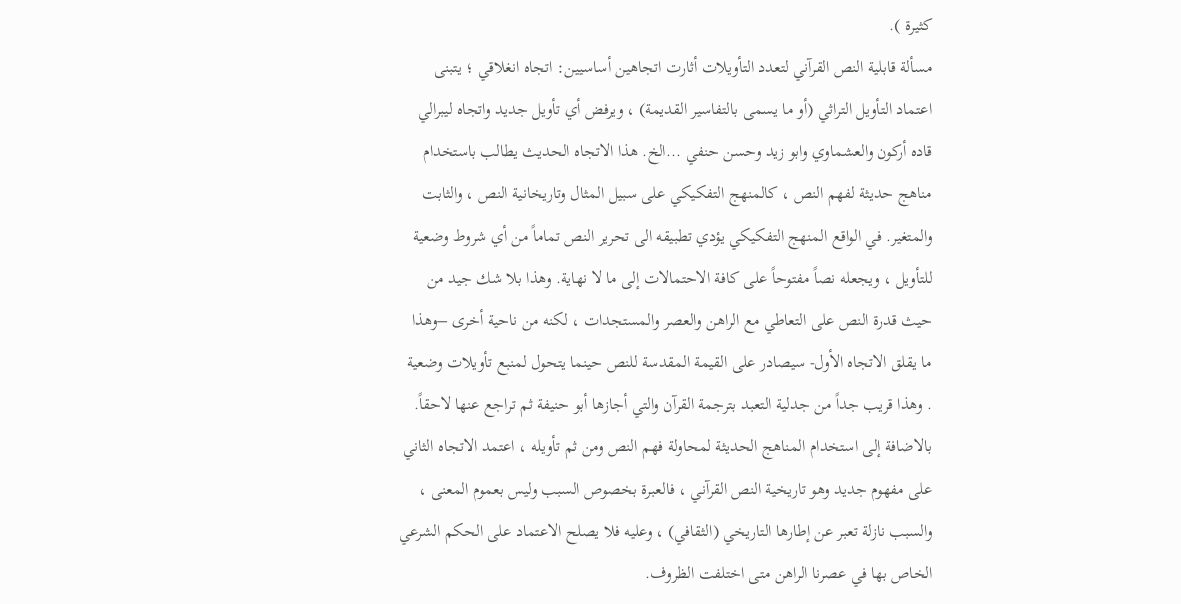كثيرة ).
مسألة قابلية النص القرآني لتعدد التأويلات أثارت اتجاهين أساسيين: اتجاه انغلاقي ؛ يتبنى اعتماد التأويل التراثي (أو ما يسمى بالتفاسير القديمة) ، ويرفض أي تأويل جديد واتجاه ليبرالي قاده أركون والعشماوي وابو زيد وحسن حنفي ...الخ. هذا الاتجاه الحديث يطالب باستخدام مناهج حديثة لفهم النص ، كالمنهج التفكيكي على سبيل المثال وتاريخانية النص ، والثابت والمتغير. في الواقع المنهج التفكيكي يؤدي تطبيقه الى تحرير النص تماماً من أي شروط وضعية للتأويل ، ويجعله نصاً مفتوحاً على كافة الاحتمالات إلى ما لا نهاية. وهذا بلا شك جيد من حيث قدرة النص على التعاطي مع الراهن والعصر والمستجدات ، لكنه من ناحية أخرى –وهذا ما يقلق الاتجاه الأول- سيصادر على القيمة المقدسة للنص حينما يتحول لمنبع تأويلات وضعية . وهذا قريب جداً من جدلية التعبد بترجمة القرآن والتي أجازها أبو حنيفة ثم تراجع عنها لاحقاً. بالاضافة إلى استخدام المناهج الحديثة لمحاولة فهم النص ومن ثم تأويله ، اعتمد الاتجاه الثاني على مفهوم جديد وهو تاريخية النص القرآني ، فالعبرة بخصوص السبب وليس بعموم المعنى ، والسبب نازلة تعبر عن إطارها التاريخي (الثقافي) ، وعليه فلا يصلح الاعتماد على الحكم الشرعي الخاص بها في عصرنا الراهن متى اختلفت الظروف.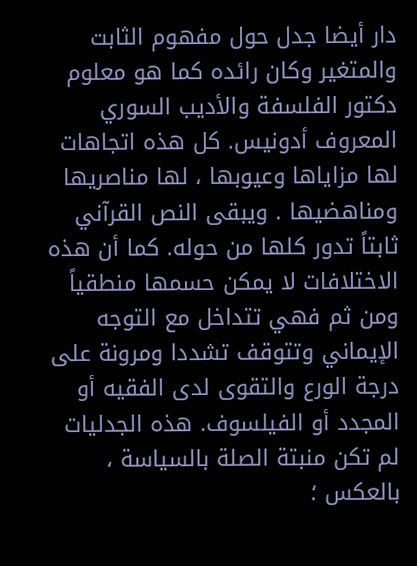دار أيضا جدل حول مفهوم الثابت والمتغير وكان رائده كما هو معلوم دكتور الفلسفة والأديب السوري المعروف أدونيس. كل هذه اتجاهات لها مزاياها وعيوبها ، لها مناصريها ومناهضيها . ويبقى النص القرآني ثابتاً تدور كلها من حوله. كما أن هذه الاختلافات لا يمكن حسمها منطقياً ومن ثم فهي تتداخل مع التوجه الإيماني وتتوقف تشددا ومرونة على درجة الورع والتقوى لدى الفقيه أو المجدد أو الفيلسوف. هذه الجدليات لم تكن منبتة الصلة بالسياسة ، بالعكس ؛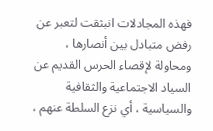فهذه المجادلات انبثقت لتعبر عن رفض متبادل بين أنصارها ، ومحاولة لإقصاء الحرس القديم عن السياد الاجتماعية والثقافية والسياسية ، أي نزع السلطة عنهم ،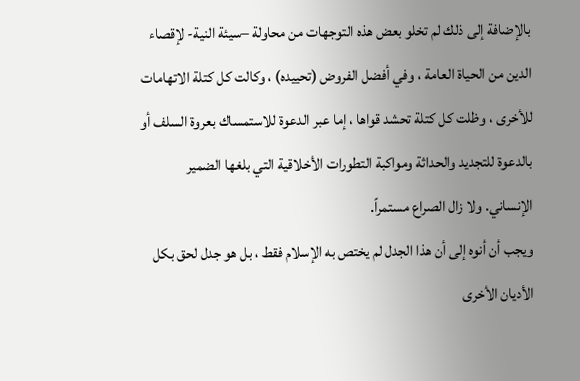بالإضافة إلى ذلك لم تخلو بعض هذه التوجهات من محاولة –سيئة النية- لإقصاء الدين من الحياة العامة ، وفي أفضل الفروض (تحييده) ، وكالت كل كتلة الاتهامات للأخرى ، وظلت كل كتلة تحشد قواها ، إما عبر الدعوة للاستمساك بعروة السلف أو بالدعوة للتجديد والحداثة ومواكبة التطورات الأخلاقية التي بلغها الضمير الإنساني. ولا زال الصراع مستمراً.
ويجب أن أنوه إلى أن هذا الجدل لم يختص به الإسلام فقط ، بل هو جدل لحق بكل الأديان الأخرى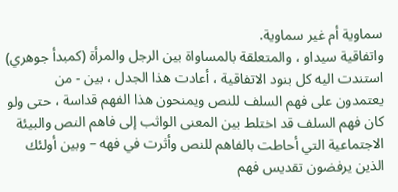سماوية أم غير سماوية.
واتفاقية سيداو ، والمتعلقة بالمساواة بين الرجل والمرأة (كمبدأ جوهري) استندت اليه كل بنود الاتفاقية ، أعادت هذا الجدل ، بين - من يعتمدون على فهم السلف للنص ويمنحون هذا الفهم قداسة ، حتى ولو كان فهم السلف قد اختلط بين المعنى الواثب إلى فاهم النص والبيئة الاجتماعية التي أحاطت بالفاهم للنص وأثرت في فهه – وبين أولئك الذين يرفضون تقديس فهم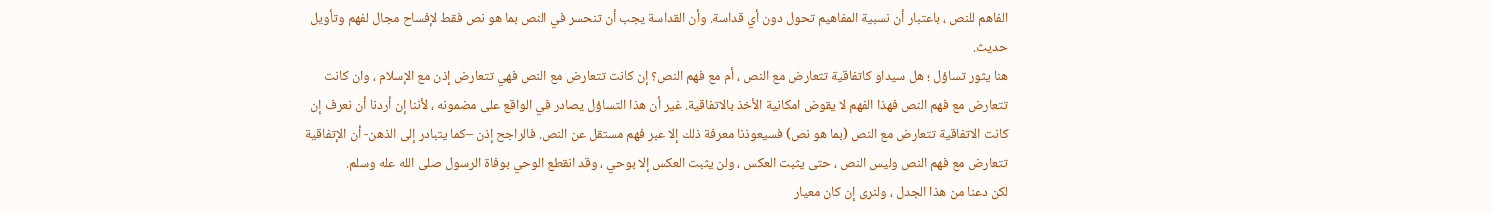الفاهم للنص ، باعتبار أن نسبية المفاهيم تحول دون أي قداسة. وأن القداسة يجب أن تنحسر في النص بما هو نص فقط لإفساح مجال لفهم وتأويل حديث.
هنا يثور تساؤل ؛ هل سيداو كاتفاقية تتعارض مع النص ، أم مع فهم النص؟ إن كانت تتعارض مع النص فهي تتعارض إذن مع الإسلام ، وان كانت تتعارض مع فهم النص فهذا الفهم لا يقوض امكانية الأخذ بالاتفاقية. غير أن هذا التساؤل يصادر في الواقع على مضمونه ، لأننا إن أردنا أن نعرف إن كانت الاتفاقية تتعارض مع النص (بما هو نص) فسيعوذنا معرفة ذلك إلا عبر فهم مستقل عن النص. فالراجح إذن –كما يتبادر إلى الذهن- أن الإتفاقية تتعارض مع فهم النص وليس النص ، حتى يثبت العكس ، ولن يثبت العكس إلا بوحي ، وقد انقطع الوحي بوفاة الرسول صلى الله عله وسلم.
لكن دعنا من هذا الجدل ، ولنرى إن كان معيار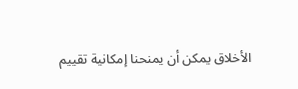الأخلاق يمكن أن يمنحنا إمكانية تقييم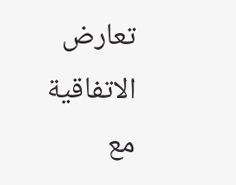تعارض الاتفاقية مع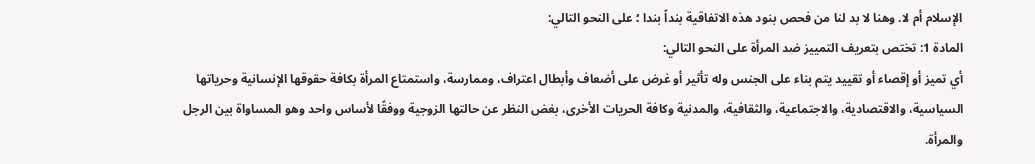الإسلام أم لا. وهنا لا بد لنا من فحص بنود هذه الاتفاقية بنداً بندا ؛ على النحو التالي:
المادة 1: تختص بتعريف التمييز ضد المرأة على النحو التالي:
أي تميز أو إقصاء أو تقييد يتم بناء على الجنس وله تأثير أو غرض على أضعاف وأبطال اعتراف، وممارسة، واستمتاع المرأة بكافة حقوقها الإنسانية وحرياتها السياسية، والاقتصادية، والاجتماعية، والثقافية، والمدنية وكافة الحريات الأخرى، بغض النظر عن حالتها الزوجية ووفقًا لأساس واحد وهو المساواة بين الرجل والمرأة.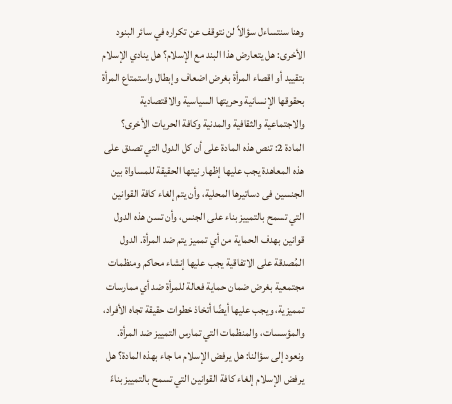وهنا سنتساءل سؤالاً لن نتوقف عن تكراره في سائر البنود الأخرى: هل يتعارض هذا البند مع الإسلام؟ هل ينادي الإسلام بتقييد أو اقصاء المرأة بغرض اضعاف وإبطال واستمتاع المرأة بحقوقها الإنسانية وحريتها السياسية والاقتصادية والاجتماعية والثقافية والمدنية وكافة الحريات الأخرى؟
المادة 2: تنص هذه المادة على أن كل الدول التي تصدق على هذه المعاهدة يجب عليها إظهار نيتها الحقيقة للمساواة بين الجنسين فى دساتيرها المحلية، وأن يتم إلغاء كافة القوانين التي تسمح بالتمييز بناء على الجنس، وأن تسن هذه الدول قوانين بهدف الحماية من أي تمميز يتم ضد المرأة. الدول المُصدقة على الاتفاقية يجب عليها إنشاء محاكم ومنظمات مجتمعية بغرض ضمان حماية فعالة للمرأة ضد أي ممارسات تمميزية، ويجب عليها أيضًا أتخاذ خطوات حقيقة تجاه الأفراد، والمؤسسات، والمنظمات التي تمارس التمييز ضد المرأة.
ونعود إلى سؤالنا: هل يرفض الإسلام ما جاء بهذه المادة؟ هل يرفض الإسلام إلغاء كافة القوانين التي تسمح بالتمييز بناءً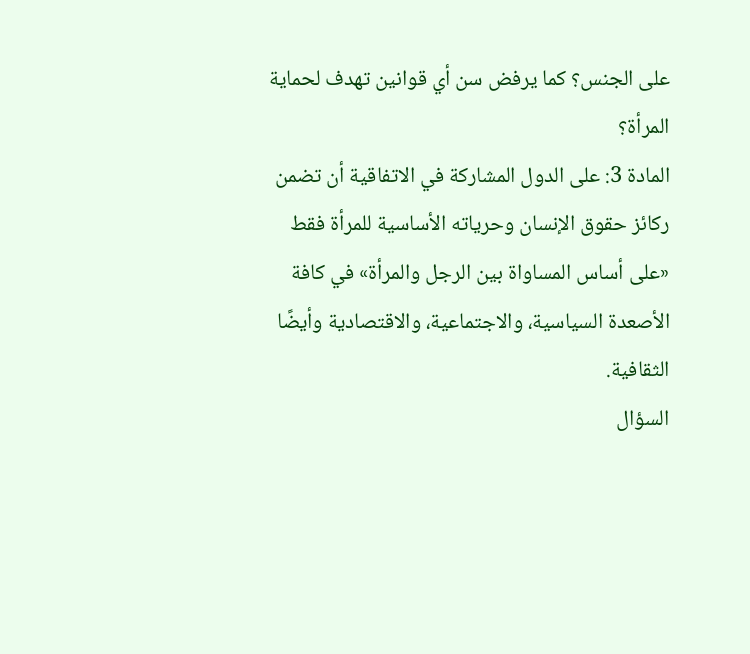على الجنس؟ كما يرفض سن أي قوانين تهدف لحماية المرأة؟
المادة 3: على الدول المشاركة في الاتفاقية أن تضمن ركائز حقوق الإنسان وحرياته الأساسية للمرأة فقط «على أساس المساواة بين الرجل والمرأة» في كافة الأصعدة السياسية، والاجتماعية، والاقتصادية وأيضًا الثقافية.
السؤال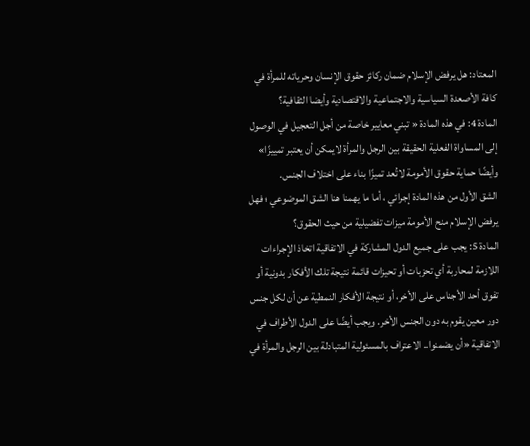المعتاد: هل يرفض الإسلام ضمان ركائز حقوق الإنسان وحرياته للمرأة في كافة الأصعدة السياسية والاجتماعية والاقتصادية وأيضا الثقافية؟
المادة 4: في هذه المادة « تبني معايير خاصة من أجل التعجيل في الوصول إلى المساواة الفعلية الحقيقة بين الرجل والمرأة لايمكن أن يعتبر تمييزًا» وأيضًا حماية حقوق الأمومة لاتُعد تميزًا بناء على اختلاف الجنس.
الشق الأول من هذه المادة إجرائي ، أما ما يهمنا هنا الشق الموضوعي ؛ فهل يرفض الإسلام منح الأمومة ميزات تفضيلية من حيث الحقوق؟
المادة 5: يجب على جميع الدول المشاركة في الاتفاقية اتخاذ الإجراءات اللازمة لمحاربة أي تحزبات أو تحيزات قائمة نتيجة تلك الأفكار بدونية أو تفوق أحد الأجناس على الأخر، أو نتيجة الأفكار النمطية عن أن لكل جنس دور معين يقوم به دون الجنس الأخر. ويجب أيضًا على الدول الأطراف في الاتفاقية «أن يضمنوا.. الاعتراف بالمسئولية المتبادلة بين الرجل والمرأة في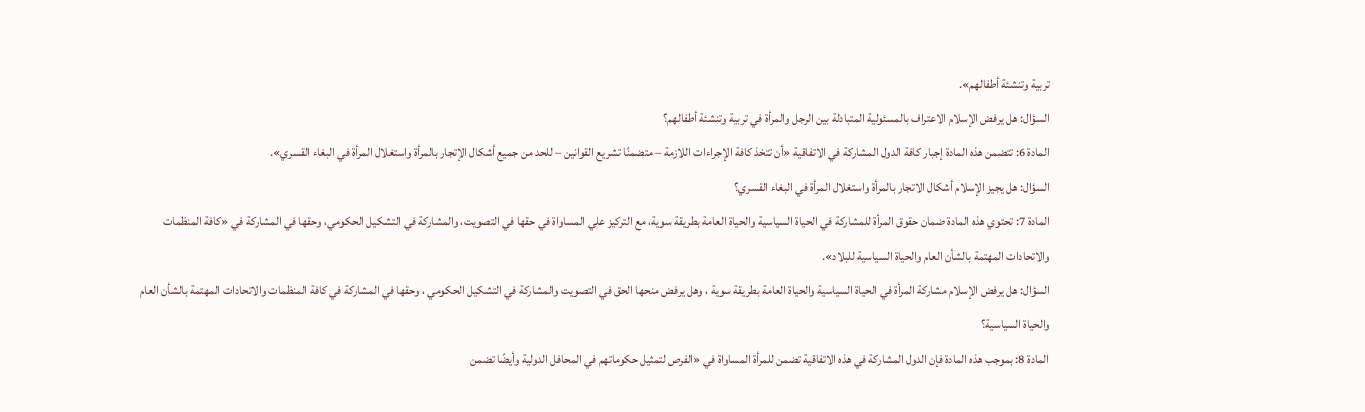تربية وتنشئة أطفالهم».
السؤال: هل يرفض الإسلام الاعتراف بالمسئولية المتبادلة بين الرجل والمرأة في تربية وتنشئة أطفالهم؟
المادة 6: تتضمن هذه المادة إجبار كافة الدول المشاركة في الاتفاقية «أن تتخذ كافة الإجراءات اللازمة – متضمنًا تشريع القوانين – للحد من جميع أشكال الإتجار بالمرأة واستغلال المرأة في البغاء القسري».
السؤال: هل يجيز الإسلام أشكال الاتجار بالمرأة واستغلال المرأة في البغاء القسري؟
المادة 7: تحتوي هذه المادة ضمان حقوق المرأة للمشاركة في الحياة السياسية والحياة العامة بطريقة سوية، مع التركيز علي المساواة في حقها في التصويت، والمشاركة في التشكيل الحكومي، وحقها في المشاركة في «كافة المنظمات والاتحادات المهتمة بالشأن العام والحياة السياسية للبلاد».
السؤال: هل يرفض الإسلام مشاركة المرأة في الحياة السياسية والحياة العامة بطريقة سوية ، وهل يرفض منحها الحق في التصويت والمشاركة في التشكيل الحكومي ، وحقها في المشاركة في كافة المنظمات والاتحادات المهتمة بالشأن العام والحياة السياسية؟
المادة 8: بموجب هذه المادة فإن الدول المشاركة في هذه الاتفاقية تضمن للمرأة المساواة في «الفرص لتمثيل حكوماتهم في المحافل الدولية وأيضًا تضمن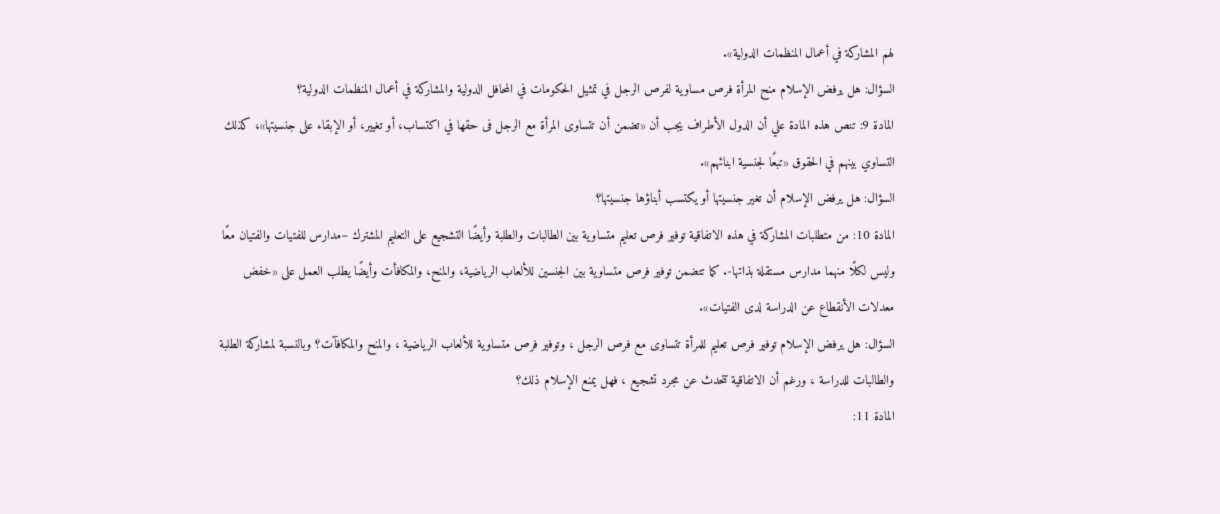لهم المشاركة في أعمال المنظمات الدولية».
السؤال: هل يرفض الإسلام منح المرأة فرص مساوية لفرص الرجل في تمثيل الحكومات في المحافل الدولية والمشاركة في أعمال المنظمات الدولية؟
المادة 9: تنص هذه المادة علي أن الدول الأطراف يجب أن «تضمن أن تتساوى المرأة مع الرجل فى حقها في اكتساب، أو تغيير، أو الإبقاء على جنسيتها»، كذلك التساوي بينهم في الحقوق «تبعًا لجنسية ابنائهم».
السؤال: هل يرفض الإسلام أن تغير جنسيتها أو يكتسب أبناؤها جنسيتها؟
المادة 10: من متطلبات المشاركة في هذه الاتفاقية توفير فرص تعليم متساوية بين الطالبات والطلبة وأيضًا التشجيع على التعليم المشترك –مدارس للفتيات والفتيان معًا وليس لكلًا منهما مدارس مستقلة بذاتها-. كما تتضمن توفير فرص متساوية بين الجنسين للألعاب الرياضية، والمنح، والمكافأت وأيضًا يطلب العمل على «خفض معدلات الأنقطاع عن الدراسة لدى الفتيات».
السؤال: هل يرفض الإسلام توفير فرص تعليم للمرأة تتساوى مع فرص الرجل ، وتوفير فرص متساوية للألعاب الرياضية ، والمنح والمكافآت؟ وبالنسبة لمشاركة الطلبة والطالبات للدراسة ، ورغم أن الاتفاقية تتحدث عن مجرد تشجيع ، فهل يمنع الإسلام ذلك؟
المادة 11: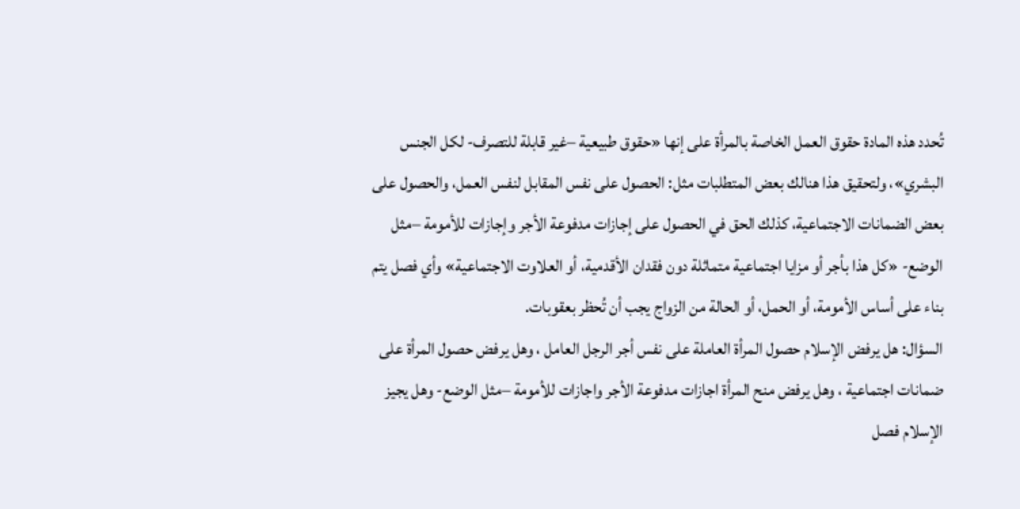تُحدد هذه المادة حقوق العمل الخاصة بالمرأة على إنها «حقوق طبيعية –غير قابلة للتصرف- لكل الجنس البشري»، ولتحقيق هذا هنالك بعض المتطلبات مثل: الحصول على نفس المقابل لنفس العمل، والحصول على بعض الضمانات الاجتماعية، كذلك الحق في الحصول على إجازات مدفوعة الأجر وإجازات للأمومة –مثل الوضع- «كل هذا بأجر أو مزايا اجتماعية متماثلة دون فقدان الأقدمية، أو العلاوت الاجتماعية» وأي فصل يتم بناء على أساس الأمومة، أو الحمل، أو الحالة من الزواج يجب أن تُحظر بعقوبات.
السؤال: هل يرفض الإسلام حصول المرأة العاملة على نفس أجر الرجل العامل ، وهل يرفض حصول المرأة على ضمانات اجتماعية ، وهل يرفض منح المرأة اجازات مدفوعة الأجر واجازات للأمومة –مثل الوضع- وهل يجيز الإسلام فصل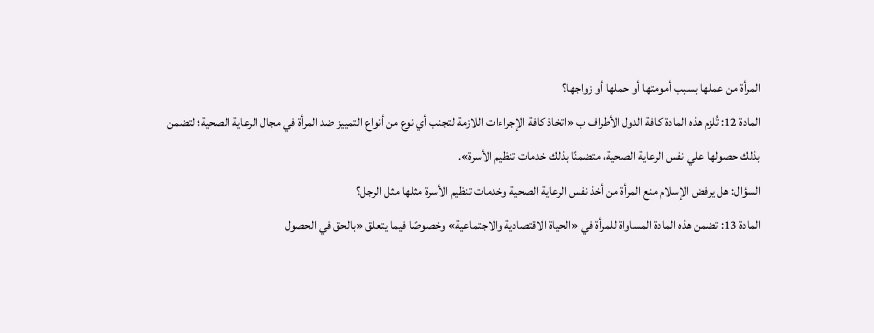المرأة من عملها بسبب أمومتها أو حملها أو زواجها؟
المادة 12: تُلزم هذه المادة كافة الدول الأطراف ب «اتخاذ كافة الإجراءات اللازمة لتجنب أي نوع من أنواع التمييز ضد المرأة في مجال الرعاية الصحية؛ لتضمن بذلك حصولها علي نفس الرعاية الصحية، متضمنًا بذلك خدمات تنظيم الأسرة».
السؤال: هل يرفض الإسلام منع المرأة من أخذ نفس الرعاية الصحية وخدمات تنظيم الأسرة مثلها مثل الرجل؟
المادة 13: تضمن هذه المادة المساواة للمرأة في «الحياة الاقتصادية والاجتماعية» وخصوصًا فيما يتعلق «بالحق في الحصول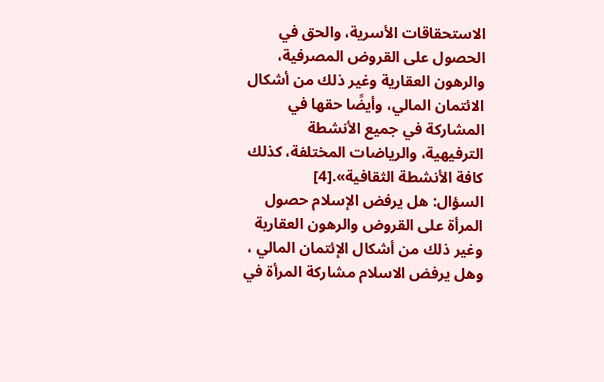الاستحقاقات الأسرية، والحق في الحصول على القروض المصرفية، والرهون العقارية وغير ذلك من أشكال الائتمان المالي، وأيضًا حقها في المشاركة في جميع الأنشطة الترفيهية، والرياضات المختلفة، كذلك كافة الأنشطة الثقافية».[4]
السؤال: هل يرفض الإسلام حصول المرأة على القروض والرهون العقارية وغير ذلك من أشكال الإئتمان المالي ، وهل يرفض الاسلام مشاركة المرأة في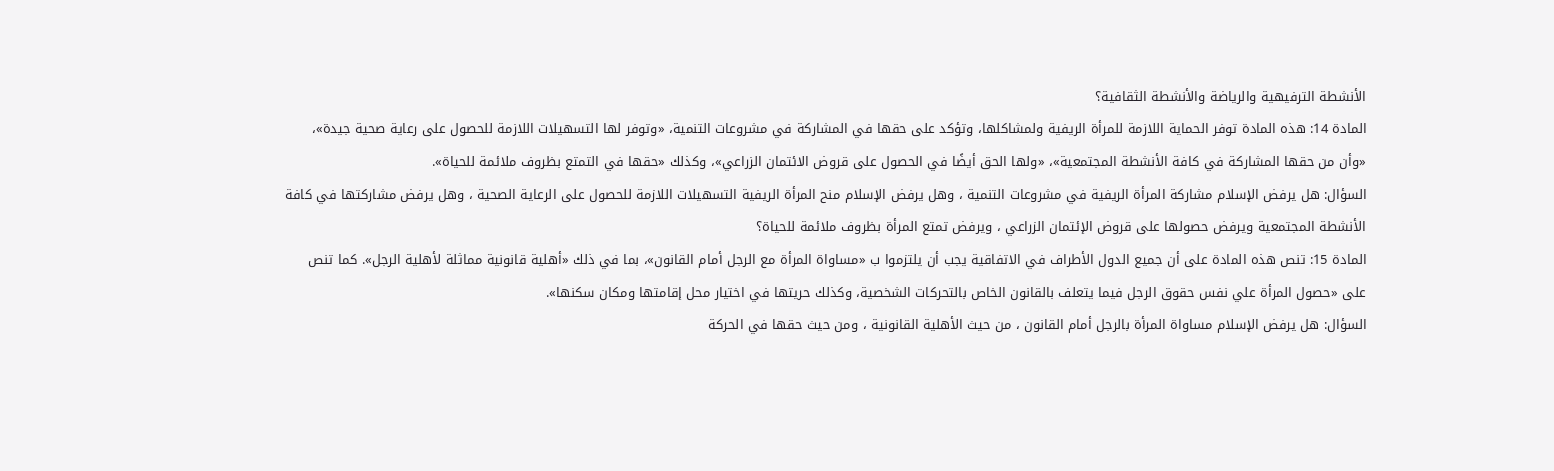الأنشطة الترفيهية والرياضة والأنشطة الثقافية؟
المادة 14: هذه المادة توفر الحماية اللازمة للمرأة الريفية ولمشاكلها، وتؤكد على حقها في المشاركة في مشروعات التنمية، «وتوفر لها التسهيلات اللازمة للحصول على رعاية صحية جيدة»، «وأن من حقها المشاركة في كافة الأنشطة المجتمعية»، «ولها الحق أيضًا في الحصول على قروض الائتمان الزراعي»، وكذلك «حقها في التمتع بظروف ملائمة للحياة».
السؤال: هل يرفض الإسلام مشاركة المرأة الريفية في مشروعات التنمية ، وهل يرفض الإسلام منح المرأة الريفية التسهيلات اللازمة للحصول على الرعاية الصحية ، وهل يرفض مشاركتها في كافة الأنشطة المجتمعية ويرفض حصولها على قروض الإئتمان الزراعي ، ويرفض تمتع المرأة بظروف ملائمة للحياة؟
المادة 15: تنص هذه المادة على أن جميع الدول الأطراف في الاتفاقية يجب أن يلتزموا ب «مساواة المرأة مع الرجل أمام القانون»، بما في ذلك «أهلية قانونية مماثلة لأهلية الرجل». كما تنص على «حصول المرأة علي نفس حقوق الرجل فيما يتعلف بالقانون الخاص بالتحركات الشخصية، وكذلك حريتها في اختيار محل إقامتها ومكان سكنها».
السؤال: هل يرفض الإسلام مساواة المرأة بالرجل أمام القانون ، من حيث الأهلية القانونية ، ومن حيث حقها في الحركة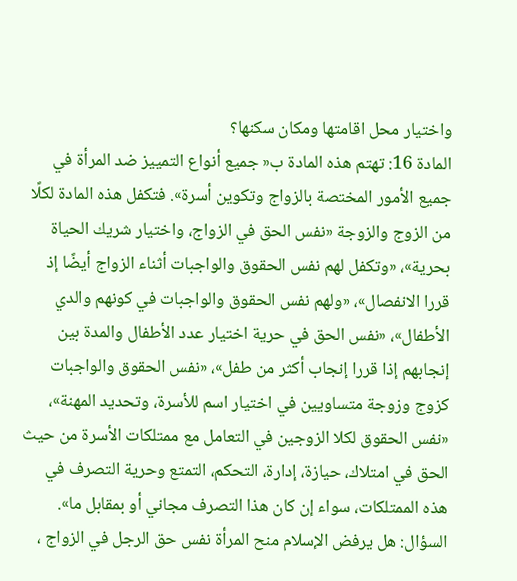واختيار محل اقامتها ومكان سكنها؟
المادة 16: تهتم هذه المادة ب« جميع أنواع التمييز ضد المرأة في جميع الأمور المختصة بالزواج وتكوين أسرة». فتكفل هذه المادة لكلًا من الزوج والزوجة «نفس الحق في الزواج، واختيار شريك الحياة بحرية»، «وتكفل لهم نفس الحقوق والواجبات أثناء الزواج أيضًا إذ قررا الانفصال»، «ولهم نفس الحقوق والواجبات في كونهم والدي الأطفال»، «نفس الحق في حرية اختيار عدد الأطفال والمدة بين إنجابهم إذا قررا إنجاب أكثر من طفل»، «نفس الحقوق والواجبات كزوج وزوجة متساويين في اختيار اسم للأسرة، وتحديد المهنة»، «نفس الحقوق لكلا الزوجين في التعامل مع ممتلكات الأسرة من حيث الحق في امتلاك، حيازة، إدارة، التحكم، التمتع وحرية التصرف في هذه الممتلكات، سواء إن كان هذا التصرف مجاني أو بمقابل ما».
السؤال: هل يرفض الإسلام منح المرأة نفس حق الرجل في الزواج ،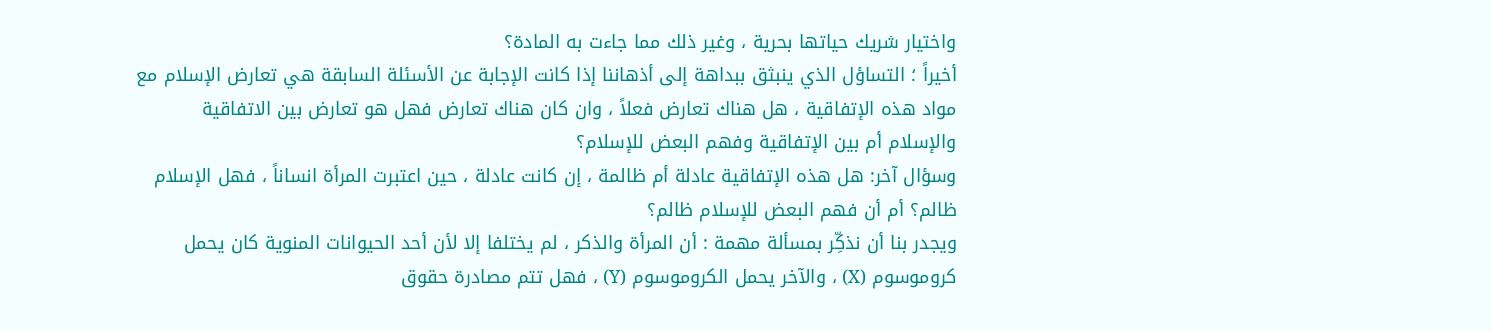واختيار شريك حياتها بحرية ، وغير ذلك مما جاءت به المادة؟
أخيراً ؛ التساؤل الذي ينبثق ببداهة إلى أذهاننا إذا كانت الإجابة عن الأسئلة السابقة هي تعارض الإسلام مع مواد هذه الإتفاقية ، هل هناك تعارض فعلاً ، وان كان هناك تعارض فهل هو تعارض بين الاتفاقية والإسلام أم بين الإتفاقية وفهم البعض للإسلام؟
وسؤال آخر: هل هذه الإتفاقية عادلة أم ظالمة ، إن كانت عادلة ، حين اعتبرت المرأة انساناً ، فهل الإسلام ظالم؟ أم أن فهم البعض للإسلام ظالم؟
ويجدر بنا أن نذكِّر بمسألة مهمة : أن المرأة والذكر ، لم يختلفا إلا لأن أحد الحيوانات المنوية كان يحمل كروموسوم (X) ، والآخر يحمل الكروموسوم (Y) ، فهل تتم مصادرة حقوق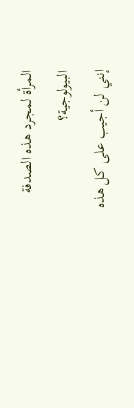المرأة لمجرد هذه الصدفة البيولوجية؟
إنني لن أجيب على كل هذه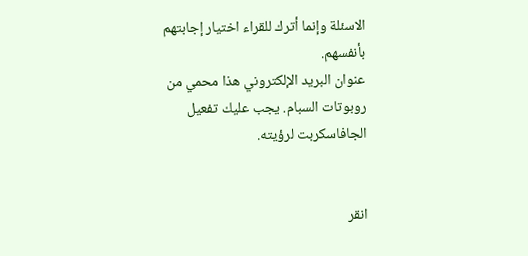الاسئلة وإنما أترك للقراء اختيار إجابتهم بأنفسهم.
عنوان البريد الإلكتروني هذا محمي من روبوتات السبام. يجب عليك تفعيل الجافاسكربت لرؤيته.


انقر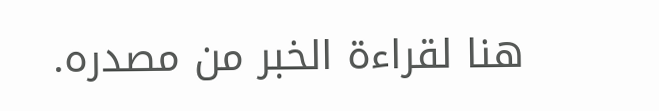هنا لقراءة الخبر من مصدره.